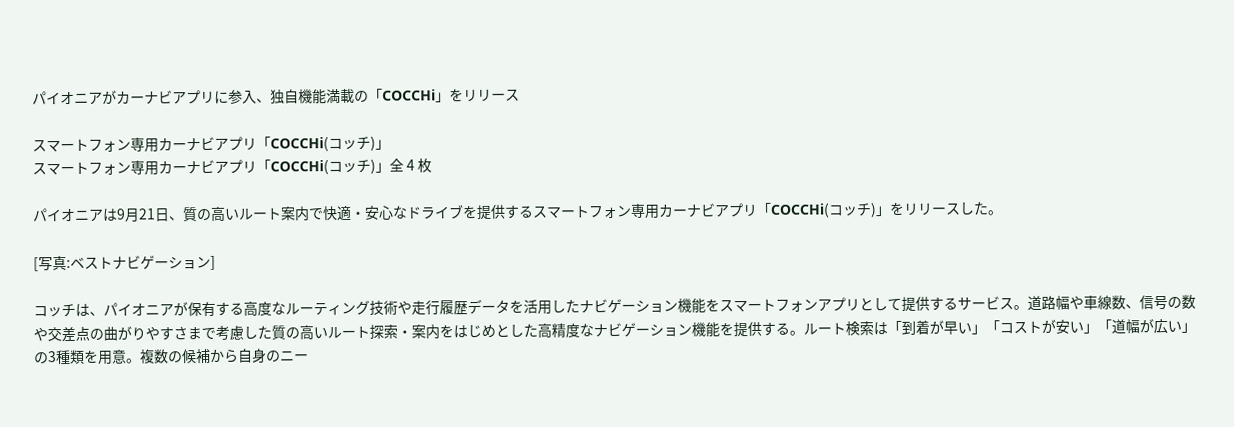パイオニアがカーナビアプリに参入、独自機能満載の「COCCHi」をリリース

スマートフォン専用カーナビアプリ「COCCHi(コッチ)」
スマートフォン専用カーナビアプリ「COCCHi(コッチ)」全 4 枚

パイオニアは9月21日、質の高いルート案内で快適・安心なドライブを提供するスマートフォン専用カーナビアプリ「COCCHi(コッチ)」をリリースした。

[写真:ベストナビゲーション]

コッチは、パイオニアが保有する高度なルーティング技術や走行履歴データを活用したナビゲーション機能をスマートフォンアプリとして提供するサービス。道路幅や車線数、信号の数や交差点の曲がりやすさまで考慮した質の高いルート探索・案内をはじめとした高精度なナビゲーション機能を提供する。ルート検索は「到着が早い」「コストが安い」「道幅が広い」の3種類を用意。複数の候補から自身のニー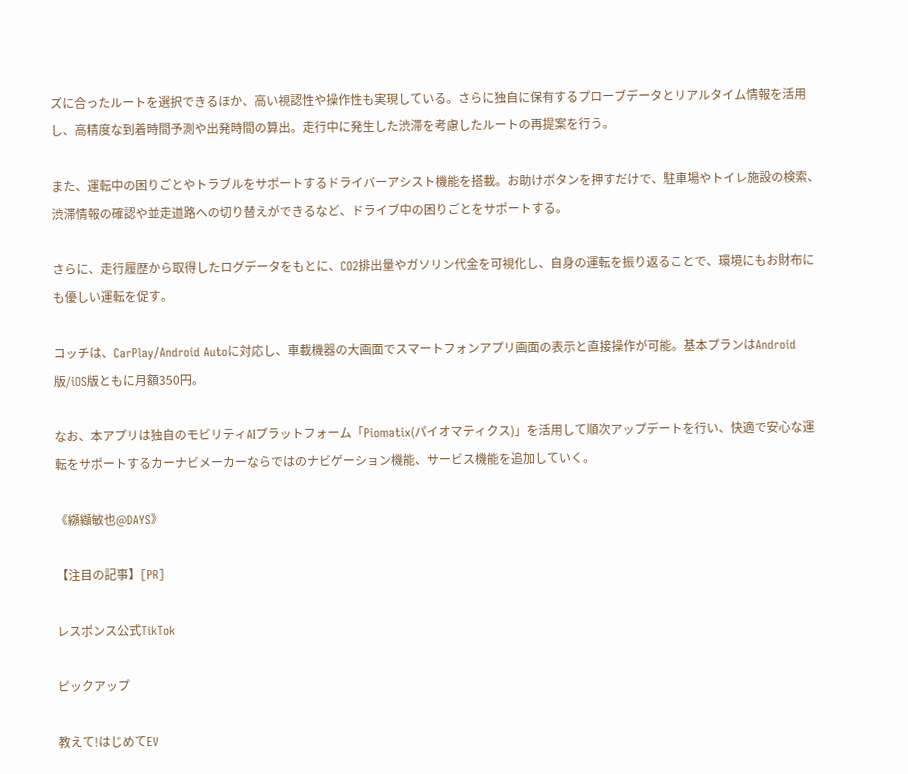ズに合ったルートを選択できるほか、高い視認性や操作性も実現している。さらに独自に保有するプローブデータとリアルタイム情報を活用し、高精度な到着時間予測や出発時間の算出。走行中に発生した渋滞を考慮したルートの再提案を行う。

また、運転中の困りごとやトラブルをサポートするドライバーアシスト機能を搭載。お助けボタンを押すだけで、駐車場やトイレ施設の検索、渋滞情報の確認や並走道路への切り替えができるなど、ドライブ中の困りごとをサポートする。

さらに、走行履歴から取得したログデータをもとに、CO2排出量やガソリン代金を可視化し、自身の運転を振り返ることで、環境にもお財布にも優しい運転を促す。

コッチは、CarPlay/Android Autoに対応し、車載機器の大画面でスマートフォンアプリ画面の表示と直接操作が可能。基本プランはAndroid版/iOS版ともに月額350円。

なお、本アプリは独自のモビリティAIプラットフォーム「Piomatix(パイオマティクス)」を活用して順次アップデートを行い、快適で安心な運転をサポートするカーナビメーカーならではのナビゲーション機能、サービス機能を追加していく。

《纐纈敏也@DAYS》

【注目の記事】[PR]

レスポンス公式TikTok

ピックアップ

教えて!はじめてEV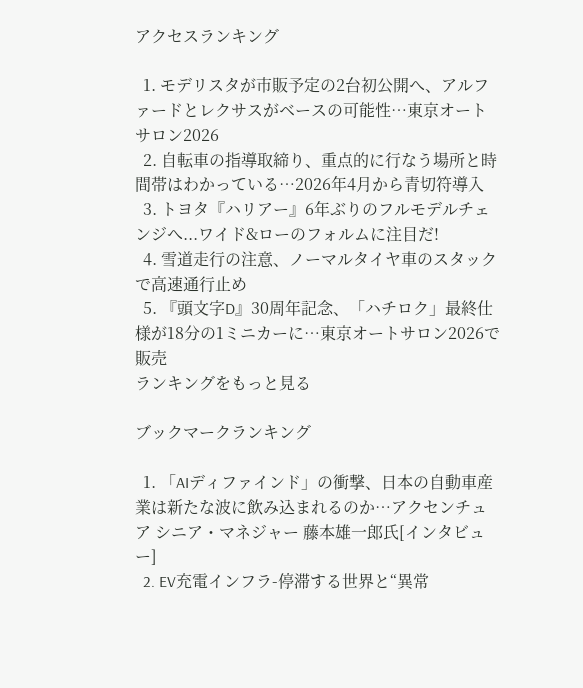アクセスランキング

  1. モデリスタが市販予定の2台初公開へ、アルファードとレクサスがベースの可能性…東京オートサロン2026
  2. 自転車の指導取締り、重点的に行なう場所と時間帯はわかっている…2026年4月から青切符導入
  3. トヨタ『ハリアー』6年ぶりのフルモデルチェンジへ...ワイド&ローのフォルムに注目だ!
  4. 雪道走行の注意、ノーマルタイヤ車のスタックで高速通行止め
  5. 『頭文字D』30周年記念、「ハチロク」最終仕様が18分の1ミニカーに…東京オートサロン2026で販売
ランキングをもっと見る

ブックマークランキング

  1. 「AIディファインド」の衝撃、日本の自動車産業は新たな波に飲み込まれるのか…アクセンチュア シニア・マネジャー 藤本雄一郎氏[インタビュー]
  2. EV充電インフラ-停滞する世界と“異常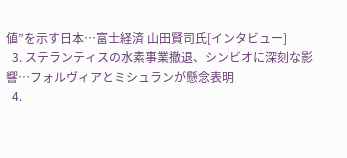値”を示す日本…富士経済 山田賢司氏[インタビュー]
  3. ステランティスの水素事業撤退、シンビオに深刻な影響…フォルヴィアとミシュランが懸念表明
  4.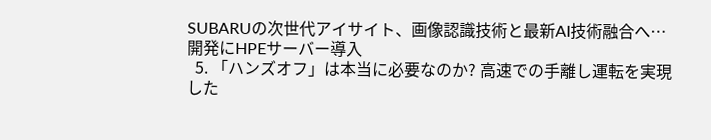SUBARUの次世代アイサイト、画像認識技術と最新AI技術融合へ…開発にHPEサーバー導入
  5. 「ハンズオフ」は本当に必要なのか? 高速での手離し運転を実現した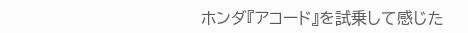ホンダ『アコード』を試乗して感じた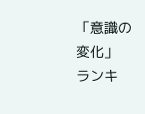「意識の変化」
ランキ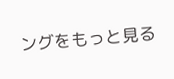ングをもっと見る